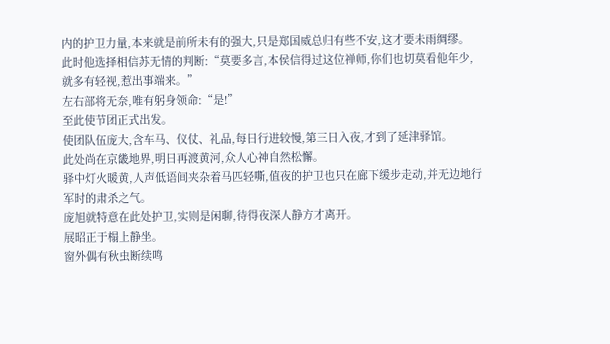内的护卫力量,本来就是前所未有的强大,只是郑国威总归有些不安,这才要未雨绸缪。
此时他选择相信苏无情的判断:“莫要多言,本侯信得过这位禅师,你们也切莫看他年少,就多有轻视,惹出事端来。”
左右部将无奈,唯有躬身领命:“是!”
至此使节团正式出发。
使团队伍庞大,含车马、仪仗、礼品,每日行进较慢,第三日入夜,才到了延津驿馆。
此处尚在京畿地界,明日再渡黄河,众人心神自然松懈。
驿中灯火暖黄,人声低语间夹杂着马匹轻嘶,值夜的护卫也只在廊下缓步走动,并无边地行军时的肃杀之气。
庞旭就特意在此处护卫,实则是闲聊,待得夜深人静方才离开。
展昭正于榻上静坐。
窗外偶有秋虫断续鸣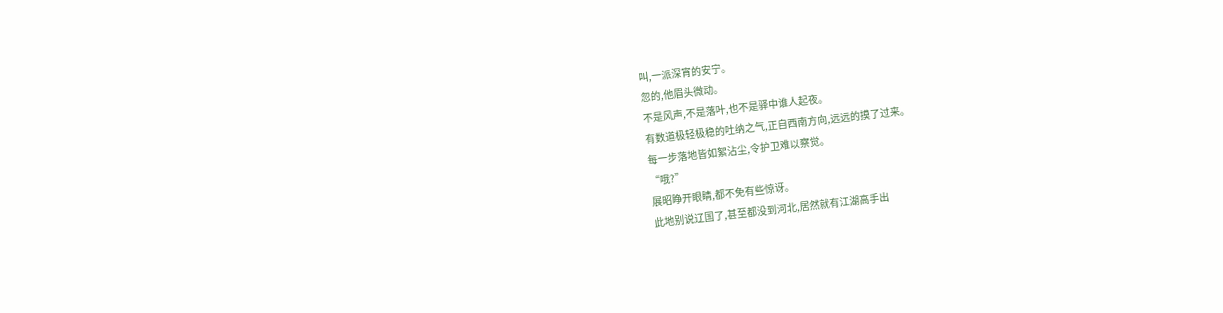叫,一派深宵的安宁。
忽的,他眉头微动。
不是风声,不是落叶,也不是驿中谁人起夜。
有数道极轻极稳的吐纳之气,正自西南方向,远远的摸了过来。
每一步落地皆如絮沾尘,令护卫难以察觉。
“哦?”
展昭睁开眼睛,都不免有些惊讶。
此地别说辽国了,甚至都没到河北,居然就有江湖高手出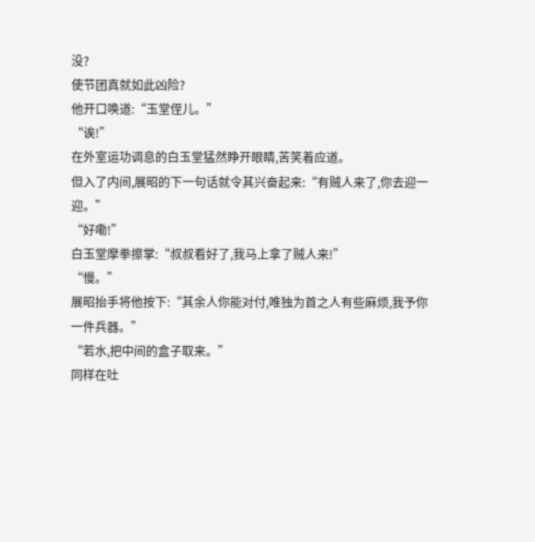没?
使节团真就如此凶险?
他开口唤道:“玉堂侄儿。”
“诶!”
在外室运功调息的白玉堂猛然睁开眼睛,苦笑着应道。
但入了内间,展昭的下一句话就令其兴奋起来:“有贼人来了,你去迎一迎。”
“好嘞!”
白玉堂摩拳擦掌:“叔叔看好了,我马上拿了贼人来!”
“慢。”
展昭抬手将他按下:“其余人你能对付,唯独为首之人有些麻烦,我予你一件兵器。”
“若水,把中间的盒子取来。”
同样在吐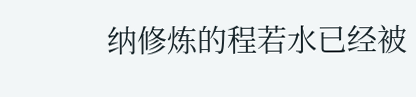纳修炼的程若水已经被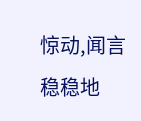惊动,闻言稳稳地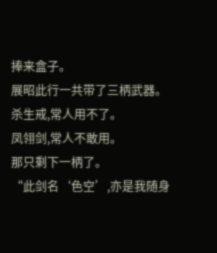捧来盒子。
展昭此行一共带了三柄武器。
杀生戒,常人用不了。
凤翎剑,常人不敢用。
那只剩下一柄了。
“此剑名‘色空’,亦是我随身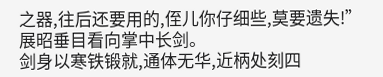之器,往后还要用的,侄儿你仔细些,莫要遗失!”
展昭垂目看向掌中长剑。
剑身以寒铁锻就,通体无华,近柄处刻四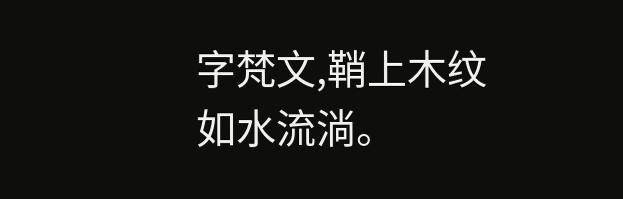字梵文,鞘上木纹如水流淌。